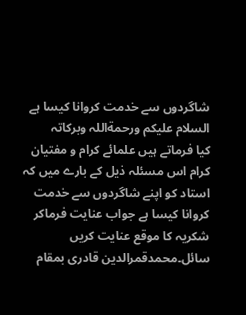شاگردوں سے خدمت کروانا کیسا ہے
السلام علیکم ورحمةاللہ وبرکاتہ
کیا فرماتے ہیں علمائے کرام و مفتیان کرام اس مسئلہ ذیل کے بارے میں کہ استاد کو اپنے شاگردوں سے خدمت کروانا کیسا ہے جواب عنایت فرماکر شکریہ کا موقع عنایت کریں
سائل۔محمدقمرالدین قادری بمقام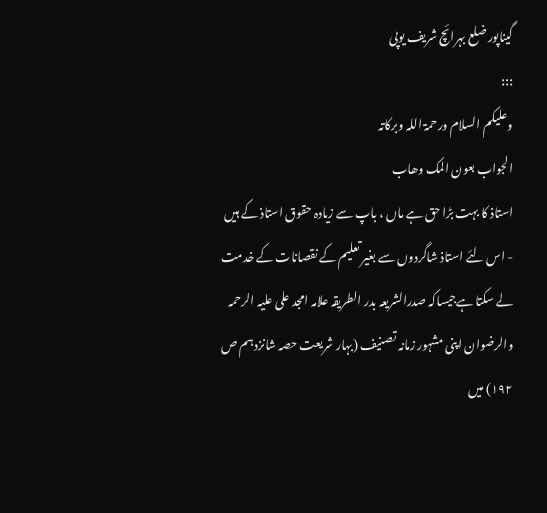گیناپور ضلع بہرائچ شریف یوپی
:::
وعلیکم السلام ورحمۃ اللہ وبرکاتہ
الجواب بعون المک وھاب
استاذ کا بہت بڑا حق ہے ماں ، باپ سے زیادہ حقوق استاذ کے ہیں - اس لئے استاذ شاگردوں سے بغیر تعلیم کے نقصانات کے خدمت لے سکتا ہےجیساکہ صدرالشریعہ بدر الطریقہ علامہ امجد علی علیہ الرحمہ والرضوان اپنی مشہور زمانہ تصنیف (بہار شریعت حصہ شانزدہم ص ۱۹۲) میں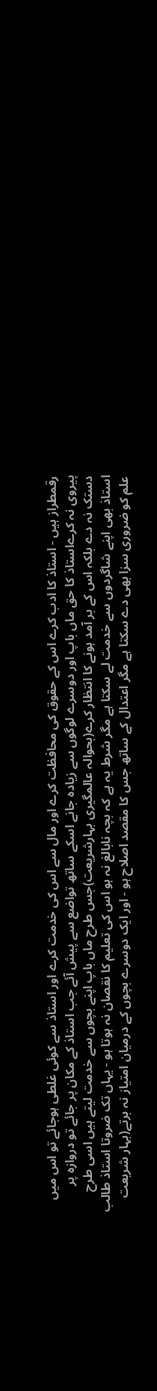رقمطراز ہیں - استاذ کا ادب کرے اس کے حقوق کی محافظت کرے اور مال سے اس کی خدمت کرے اور استاذ سے کوئی غلطی ہوجائے تو اس میں پیروی نہ کرےاستاذ کا حق ماں باپ اور دوسرے لوگوں سے زیادہ جانے اسکے ساتھ تواضع سے پیش آئے جب استاذ کے مکان پر جائے تو دروازہ پر دستک نہ دے بلکہ اس کے بر آمد ہونے کا انتظار کرے(بحوالہ عالمگیری بہارشریعت)جس طرح ماں باپ اپنے بچوں سے خدمت لیتے ہیں اسی طرح استاذ بھی اپنے شاگردوں سے خدمت لے سکتا ہے مگر شرط یہ ہے کہ بچہ نابالغ نہ ہو اس کی تعلیم کا نقصان نہ ہوتا ہو - یہاں تک ضروتا استاذ طالب علم کو ضروری سزا بھی دے سکتا ہے مگر اعتدال کے ساتھ جس کا مقصد اصلاح ہو - اور ایک دوسرے بچوں کے درمیان امتیاز نہ برتے(بہار شریعت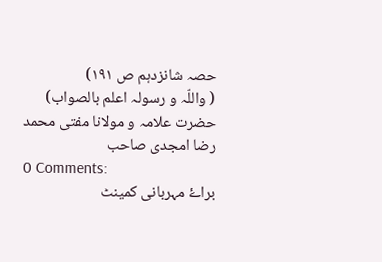حصہ شانزدہم ص ۱۹۱)
( واللّہ و رسولہ اعلم بالصواب)
حضرت علامہ و مولانا مفتی محمد رضا امجدی صاحب
0 Comments:
براۓ مہربانی کمینٹ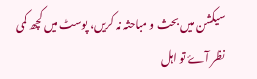سیکشن میں بحث و مباحثہ نہ کریں، پوسٹ میں کچھ کمی نظر آۓ تو اہل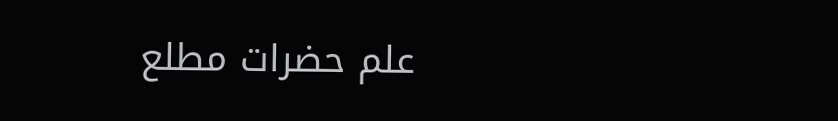علم حضرات مطلع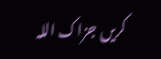کریں جزاک اللہ